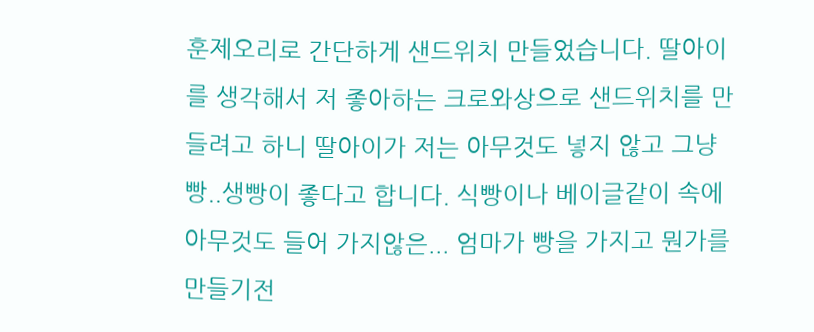훈제오리로 간단하게 샌드위치 만들었습니다. 딸아이를 생각해서 저 좋아하는 크로와상으로 샌드위치를 만들려고 하니 딸아이가 저는 아무것도 넣지 않고 그냥 빵..생빵이 좋다고 합니다. 식빵이나 베이글같이 속에 아무것도 들어 가지않은... 엄마가 빵을 가지고 뭔가를 만들기전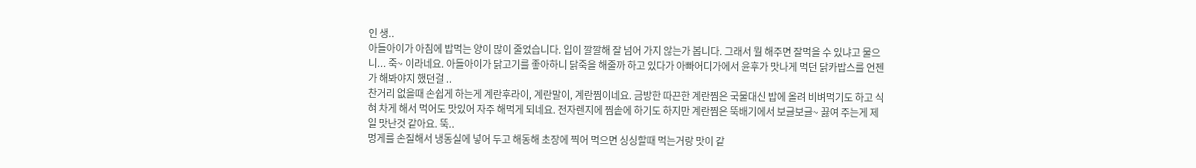인 생..
아들아이가 아침에 밥먹는 양이 많이 줄었습니다. 입이 깔깔해 잘 넘어 가지 않는가 봅니다. 그래서 뭘 해주면 잘먹을 수 있냐고 물으니... 죽~ 이라네요. 아들아이가 닭고기를 좋아하니 닭죽을 해줄까 하고 있다가 아빠어디가에서 윤후가 맛나게 먹던 닭카밥스를 언젠가 해봐야지 했던걸 ..
찬거리 없을때 손쉽게 하는게 계란후라이, 계란말이, 계란찜이네요. 금방한 따끈한 계란찜은 국물대신 밥에 올려 비벼먹기도 하고 식혀 차게 해서 먹어도 맛있어 자주 해먹게 되네요. 전자렌지에 찜솥에 하기도 하지만 계란찜은 뚝배기에서 보글보글~ 끓여 주는게 제일 맛난것 같아요. 뚝..
멍게를 손질해서 냉동실에 넣어 두고 해동해 초장에 찍어 먹으면 싱싱할때 먹는거랑 맛이 같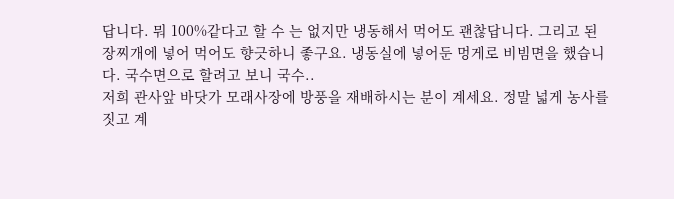답니다. 뭐 100%같다고 할 수 는 없지만 냉동해서 먹어도 괜찮답니다. 그리고 된장찌개에 넣어 먹어도 향긋하니 좋구요. 냉동실에 넣어둔 멍게로 비빔면을 했습니다. 국수면으로 할려고 보니 국수..
저희 관사앞 바닷가 모래사장에 방풍을 재배하시는 분이 계세요. 정말 넓게 농사를 짓고 계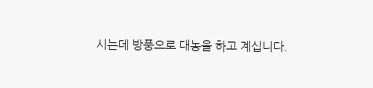시는데 방풍으로 대농을 하고 계십니다.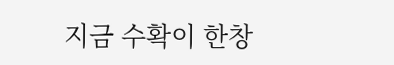지금 수확이 한창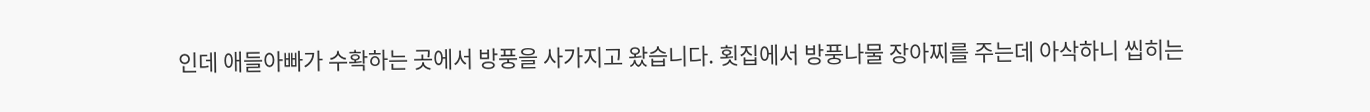인데 애들아빠가 수확하는 곳에서 방풍을 사가지고 왔습니다. 횟집에서 방풍나물 장아찌를 주는데 아삭하니 씹히는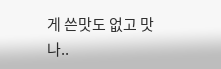게 쓴맛도 없고 맛나..